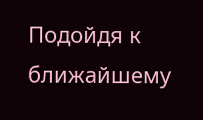Подойдя к ближайшему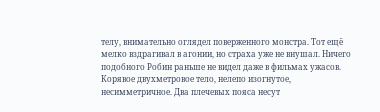телу, внимательно оглядел поверженного монстра. Тот ещё мелко вздрагивал в агонии, но страха уже не внушал. Ничего подобного Робин раньше не видел даже в фильмах ужасов. Корявое двухметровое тело, нелепо изогнутое, несимметричное. Два плечевых пояса несут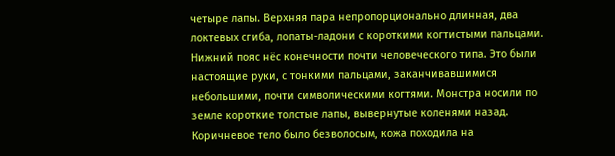четыре лапы. Верхняя пара непропорционально длинная, два локтевых сгиба, лопаты-ладони с короткими когтистыми пальцами. Нижний пояс нёс конечности почти человеческого типа. Это были настоящие руки, с тонкими пальцами, заканчивавшимися небольшими, почти символическими когтями. Монстра носили по земле короткие толстые лапы, вывернутые коленями назад. Коричневое тело было безволосым, кожа походила на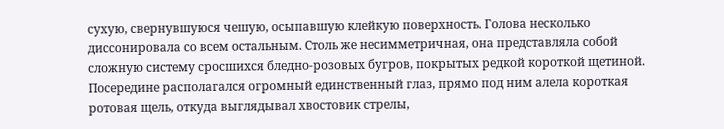сухую, свернувшуюся чешую, осыпавшую клейкую поверхность. Голова несколько диссонировала со всем остальным. Столь же несимметричная, она представляла собой сложную систему сросшихся бледно-розовых бугров, покрытых редкой короткой щетиной. Посередине располагался огромный единственный глаз, прямо под ним алела короткая ротовая щель, откуда выглядывал хвостовик стрелы,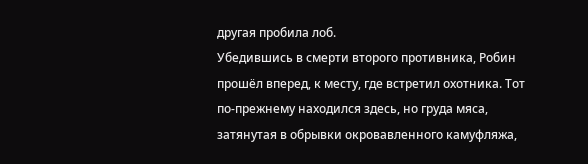другая пробила лоб.
Убедившись в смерти второго противника, Робин прошёл вперед, к месту, где встретил охотника. Тот по-прежнему находился здесь, но груда мяса, затянутая в обрывки окровавленного камуфляжа,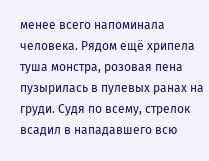менее всего напоминала человека. Рядом ещё хрипела туша монстра, розовая пена пузырилась в пулевых ранах на груди. Судя по всему, стрелок всадил в нападавшего всю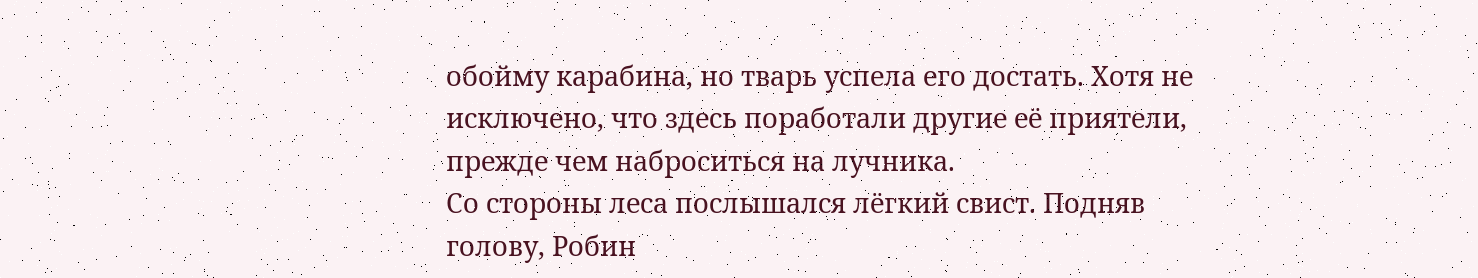обойму карабина, но тварь успела его достать. Хотя не исключено, что здесь поработали другие её приятели, прежде чем наброситься на лучника.
Со стороны леса послышался лёгкий свист. Подняв голову, Робин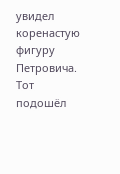увидел коренастую фигуру Петровича. Тот подошёл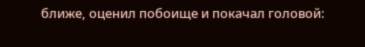ближе, оценил побоище и покачал головой: